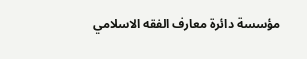مؤسسة دائرة معارف الفقه الاسلامي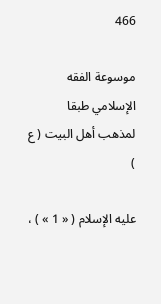466

موسوعة الفقه الإسلامي طبقا لمذهب أهل البيت ( ع )

عليه الإسلام ( « 1 » ) ،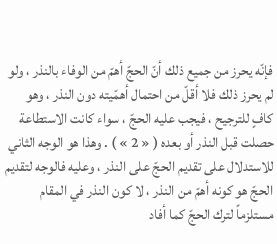فإنّه يحرز من جميع ذلك أنّ الحجّ أهمّ من الوفاء بالنذر ، ولو لم يحرز ذلك فلا أقلّ من احتمال أهمّيته دون النذر ، وهو كافٍ للترجيح ، فيجب عليه الحجّ ، سواء كانت الاستطاعة حصلت قبل النذر أو بعده ( « 2 » ) . وهذا هو الوجه الثاني للاستدلال على تقديم الحجّ على النذر ، وعليه فالوجه لتقديم الحجّ هو كونه أهمّ من النذر ، لا كون النذر في المقام مستلزماً لترك الحجّ كما أفاد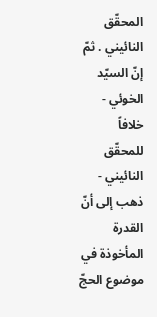المحقّق النائيني . ثمّ إنّ السيّد الخوئي - خلافاً للمحقّق النائيني - ذهب إلى أنّ القدرة المأخوذة في موضوع الحجّ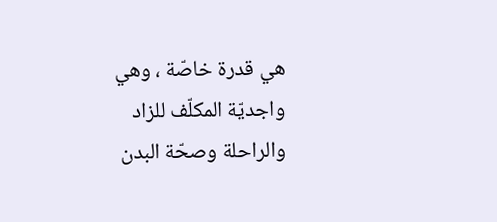هي قدرة خاصّة ، وهي واجديّة المكلّف للزاد والراحلة وصحّة البدن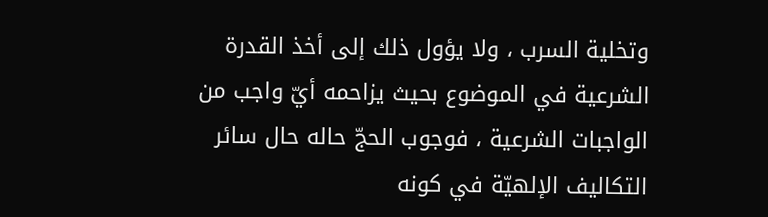وتخلية السرب ، ولا يؤول ذلك إلى أخذ القدرة الشرعية في الموضوع بحيث يزاحمه أيّ واجب من الواجبات الشرعية ، فوجوب الحجّ حاله حال سائر التكاليف الإلهيّة في كونه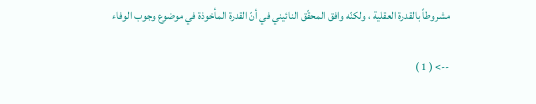مشروطاً بالقدرة العقلية ، ولكنّه وافق المحقّق النائيني في أنّ القدرة المأخوذة في موضوع وجوب الوفاء

--> ( 1 )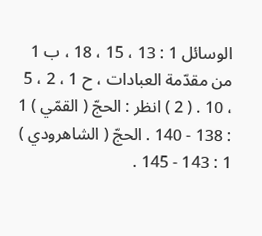الوسائل 1 : 13 ، 15 ، 18 ، ب 1 من مقدّمة العبادات ، ح 1 ، 2 ، 5 ، 10 . ( 2 ) انظر : الحجّ ( القمّي ) 1 : 138 - 140 . الحجّ ( الشاهرودي ) 1 : 143 - 145 .